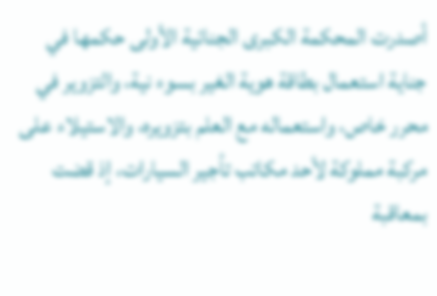أصدرت المحكمة الكبرى الجنائية الأولى حكمها في جناية استعمال بطاقة هوية الغير بسوء نية، والتزوير في محرر خاص، واستعماله مع العلم بتزويره، والاستيلاء على مركبة مملوكة لأحد مكاتب تأجير السيارات، إذ قضت بمعاقبة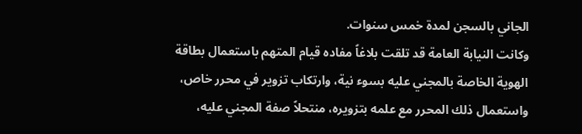الجاني بالسجن لمدة خمس سنوات.
وكانت النيابة العامة قد تلقت بلاغاً مفاده قيام المتهم باستعمال بطاقة الهوية الخاصة بالمجني عليه بسوء نية، وارتكاب تزوير في محرر خاص، واستعمال ذلك المحرر مع علمه بتزويره، منتحلاً صفة المجني عليه،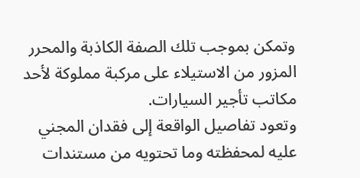وتمكن بموجب تلك الصفة الكاذبة والمحرر المزور من الاستيلاء على مركبة مملوكة لأحد مكاتب تأجير السيارات.
وتعود تفاصيل الواقعة إلى فقدان المجني عليه لمحفظته وما تحتويه من مستندات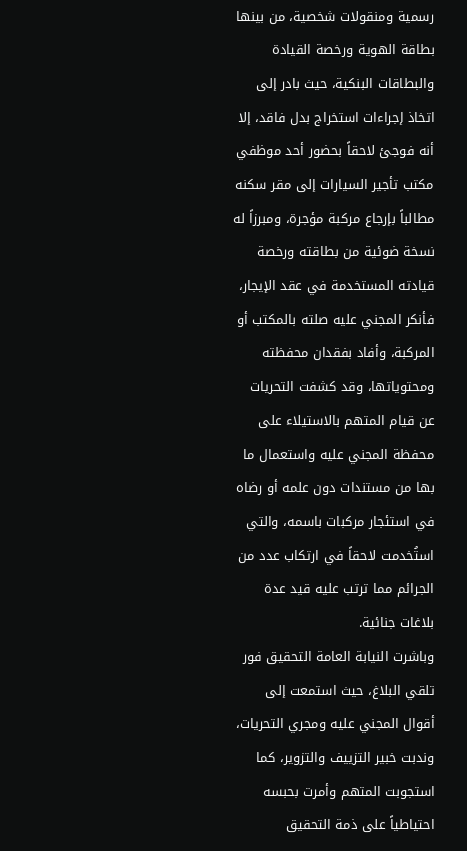رسمية ومنقولات شخصية، من بينها بطاقة الهوية ورخصة القيادة والبطاقات البنكية، حيث بادر إلى اتخاذ إجراءات استخراج بدل فاقد، إلا أنه فوجئ لاحقاً بحضور أحد موظفي مكتب تأجير السيارات إلى مقر سكنه مطالباً بإرجاع مركبة مؤجرة، ومبرزاً له نسخة ضوئية من بطاقته ورخصة قيادته المستخدمة في عقد الإيجار، فأنكر المجني عليه صلته بالمكتب أو المركبة، وأفاد بفقدان محفظته ومحتوياتها، وقد كشفت التحريات عن قيام المتهم بالاستيلاء على محفظة المجني عليه واستعمال ما بها من مستندات دون علمه أو رضاه في استئجار مركبات باسمه، والتي استُخدمت لاحقاً في ارتكاب عدد من الجرائم مما ترتب عليه قيد عدة بلاغات جنائية.
وباشرت النيابة العامة التحقيق فور تلقي البلاغ، حيث استمعت إلى أقوال المجني عليه ومجري التحريات، وندبت خبير التزييف والتزوير، كما استجوبت المتهم وأمرت بحبسه احتياطياً على ذمة التحقيق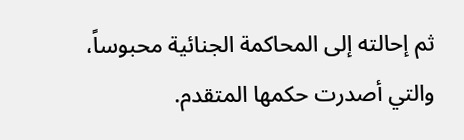ثم إحالته إلى المحاكمة الجنائية محبوساً، والتي أصدرت حكمها المتقدم.